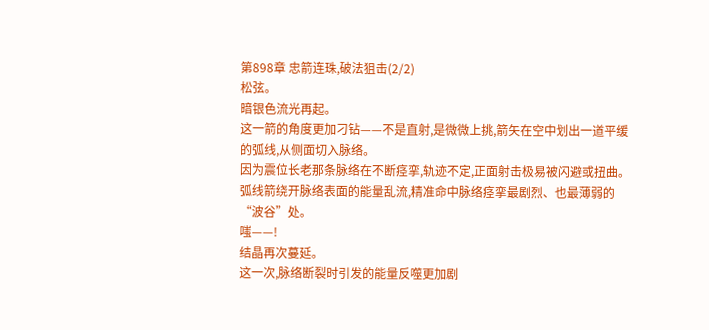第898章 忠箭连珠,破法狙击(2/2)
松弦。
暗银色流光再起。
这一箭的角度更加刁钻——不是直射,是微微上挑,箭矢在空中划出一道平缓的弧线,从侧面切入脉络。
因为震位长老那条脉络在不断痉挛,轨迹不定,正面射击极易被闪避或扭曲。
弧线箭绕开脉络表面的能量乱流,精准命中脉络痉挛最剧烈、也最薄弱的“波谷”处。
嗤——!
结晶再次蔓延。
这一次,脉络断裂时引发的能量反噬更加剧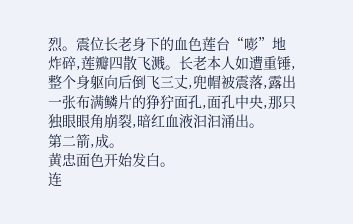烈。震位长老身下的血色莲台“嘭”地炸碎,莲瓣四散飞溅。长老本人如遭重锤,整个身躯向后倒飞三丈,兜帽被震落,露出一张布满鳞片的狰狞面孔,面孔中央,那只独眼眼角崩裂,暗红血液汩汩涌出。
第二箭,成。
黄忠面色开始发白。
连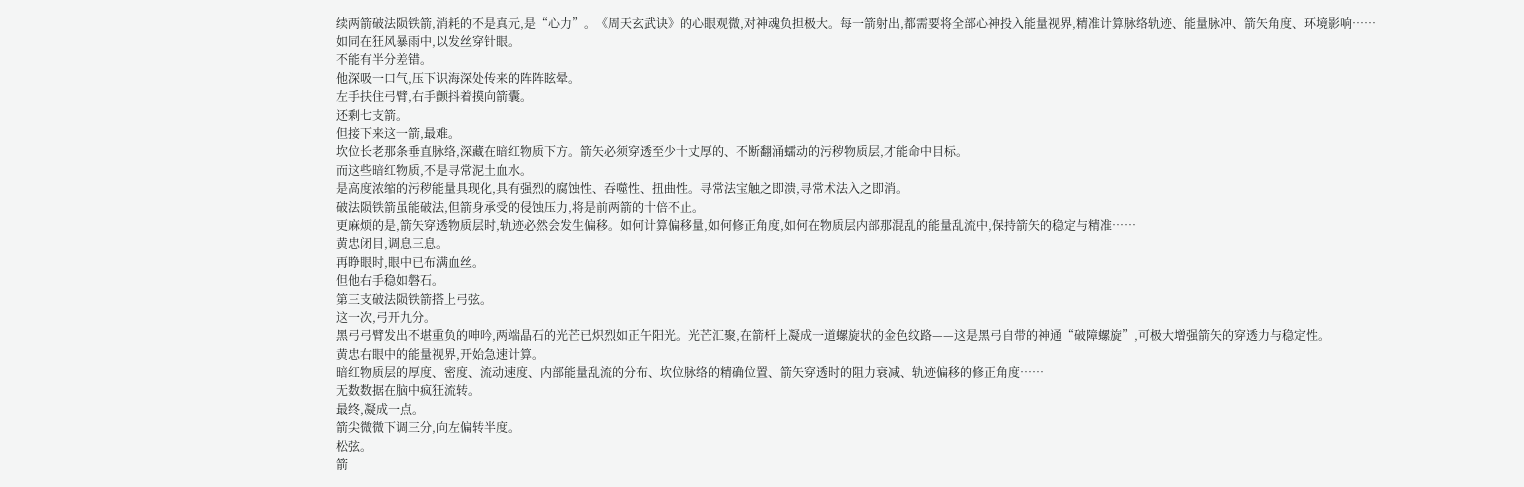续两箭破法陨铁箭,消耗的不是真元,是“心力”。《周天玄武诀》的心眼观微,对神魂负担极大。每一箭射出,都需要将全部心神投入能量视界,精准计算脉络轨迹、能量脉冲、箭矢角度、环境影响……
如同在狂风暴雨中,以发丝穿针眼。
不能有半分差错。
他深吸一口气,压下识海深处传来的阵阵眩晕。
左手扶住弓臂,右手颤抖着摸向箭囊。
还剩七支箭。
但接下来这一箭,最难。
坎位长老那条垂直脉络,深藏在暗红物质下方。箭矢必须穿透至少十丈厚的、不断翻涌蠕动的污秽物质层,才能命中目标。
而这些暗红物质,不是寻常泥土血水。
是高度浓缩的污秽能量具现化,具有强烈的腐蚀性、吞噬性、扭曲性。寻常法宝触之即溃,寻常术法入之即消。
破法陨铁箭虽能破法,但箭身承受的侵蚀压力,将是前两箭的十倍不止。
更麻烦的是,箭矢穿透物质层时,轨迹必然会发生偏移。如何计算偏移量,如何修正角度,如何在物质层内部那混乱的能量乱流中,保持箭矢的稳定与精准……
黄忠闭目,调息三息。
再睁眼时,眼中已布满血丝。
但他右手稳如磐石。
第三支破法陨铁箭搭上弓弦。
这一次,弓开九分。
黑弓弓臂发出不堪重负的呻吟,两端晶石的光芒已炽烈如正午阳光。光芒汇聚,在箭杆上凝成一道螺旋状的金色纹路——这是黑弓自带的神通“破障螺旋”,可极大增强箭矢的穿透力与稳定性。
黄忠右眼中的能量视界,开始急速计算。
暗红物质层的厚度、密度、流动速度、内部能量乱流的分布、坎位脉络的精确位置、箭矢穿透时的阻力衰减、轨迹偏移的修正角度……
无数数据在脑中疯狂流转。
最终,凝成一点。
箭尖微微下调三分,向左偏转半度。
松弦。
箭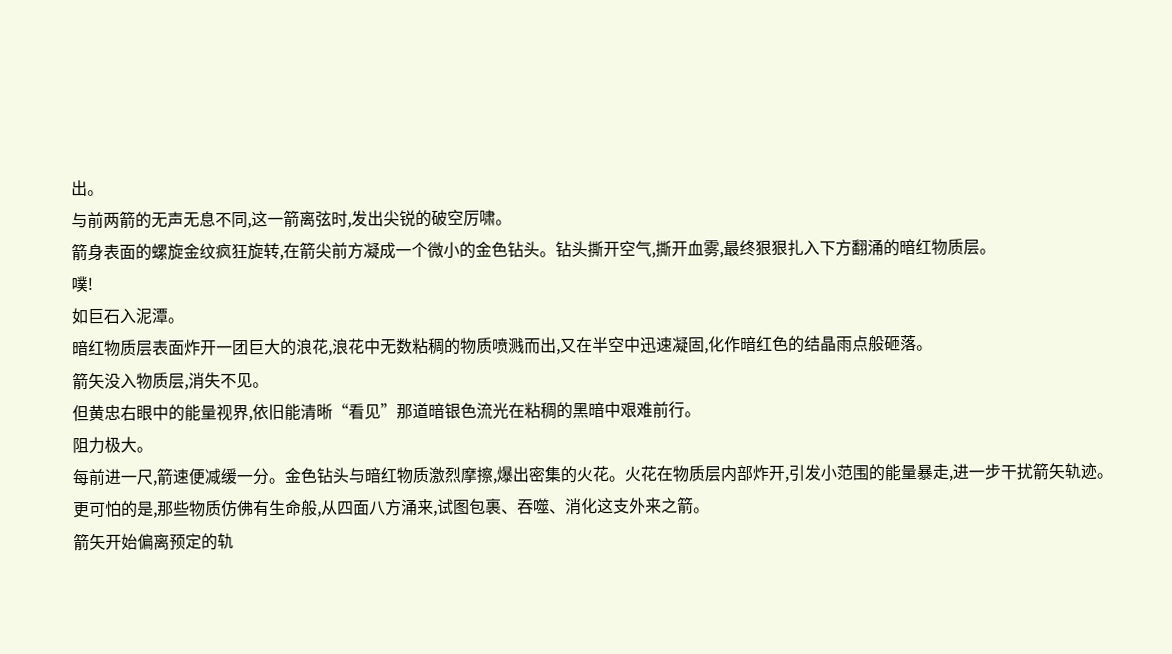出。
与前两箭的无声无息不同,这一箭离弦时,发出尖锐的破空厉啸。
箭身表面的螺旋金纹疯狂旋转,在箭尖前方凝成一个微小的金色钻头。钻头撕开空气,撕开血雾,最终狠狠扎入下方翻涌的暗红物质层。
噗!
如巨石入泥潭。
暗红物质层表面炸开一团巨大的浪花,浪花中无数粘稠的物质喷溅而出,又在半空中迅速凝固,化作暗红色的结晶雨点般砸落。
箭矢没入物质层,消失不见。
但黄忠右眼中的能量视界,依旧能清晰“看见”那道暗银色流光在粘稠的黑暗中艰难前行。
阻力极大。
每前进一尺,箭速便减缓一分。金色钻头与暗红物质激烈摩擦,爆出密集的火花。火花在物质层内部炸开,引发小范围的能量暴走,进一步干扰箭矢轨迹。
更可怕的是,那些物质仿佛有生命般,从四面八方涌来,试图包裹、吞噬、消化这支外来之箭。
箭矢开始偏离预定的轨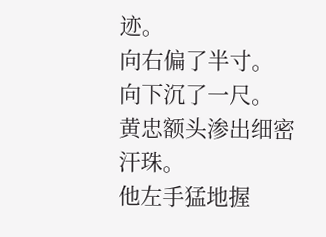迹。
向右偏了半寸。
向下沉了一尺。
黄忠额头渗出细密汗珠。
他左手猛地握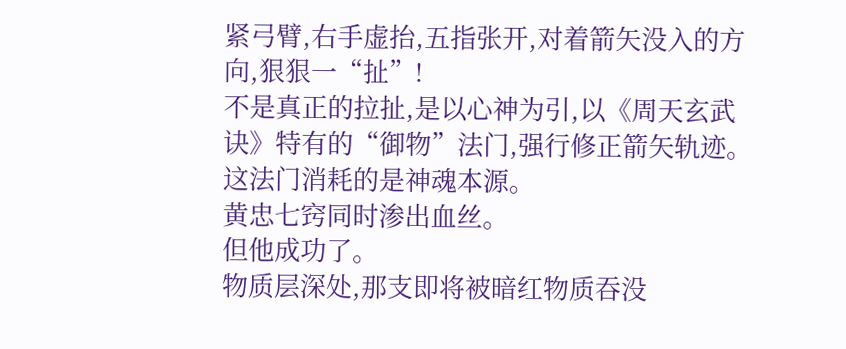紧弓臂,右手虚抬,五指张开,对着箭矢没入的方向,狠狠一“扯”!
不是真正的拉扯,是以心神为引,以《周天玄武诀》特有的“御物”法门,强行修正箭矢轨迹。
这法门消耗的是神魂本源。
黄忠七窍同时渗出血丝。
但他成功了。
物质层深处,那支即将被暗红物质吞没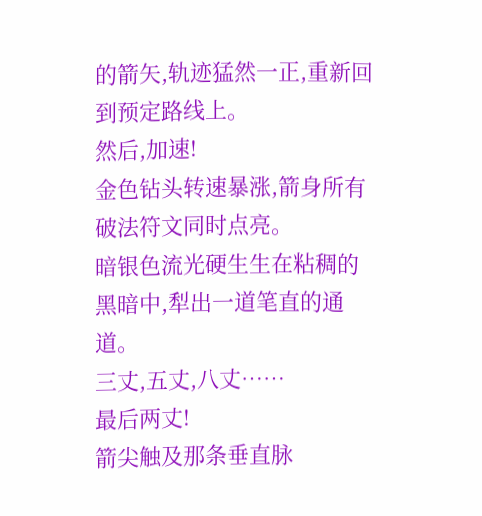的箭矢,轨迹猛然一正,重新回到预定路线上。
然后,加速!
金色钻头转速暴涨,箭身所有破法符文同时点亮。
暗银色流光硬生生在粘稠的黑暗中,犁出一道笔直的通道。
三丈,五丈,八丈……
最后两丈!
箭尖触及那条垂直脉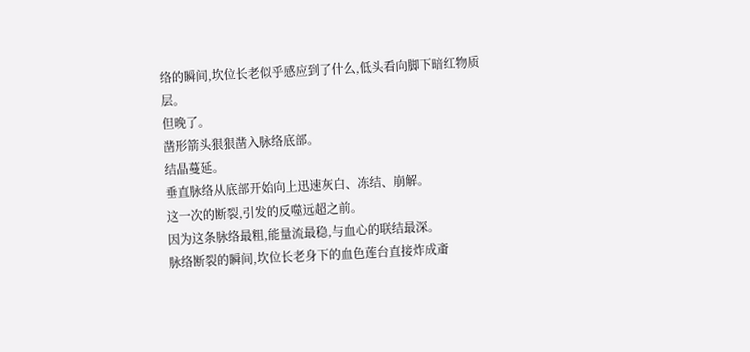络的瞬间,坎位长老似乎感应到了什么,低头看向脚下暗红物质层。
但晚了。
凿形箭头狠狠凿入脉络底部。
结晶蔓延。
垂直脉络从底部开始向上迅速灰白、冻结、崩解。
这一次的断裂,引发的反噬远超之前。
因为这条脉络最粗,能量流最稳,与血心的联结最深。
脉络断裂的瞬间,坎位长老身下的血色莲台直接炸成齑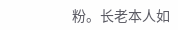粉。长老本人如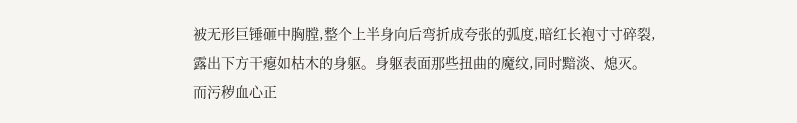被无形巨锤砸中胸膛,整个上半身向后弯折成夸张的弧度,暗红长袍寸寸碎裂,露出下方干瘪如枯木的身躯。身躯表面那些扭曲的魔纹,同时黯淡、熄灭。
而污秽血心正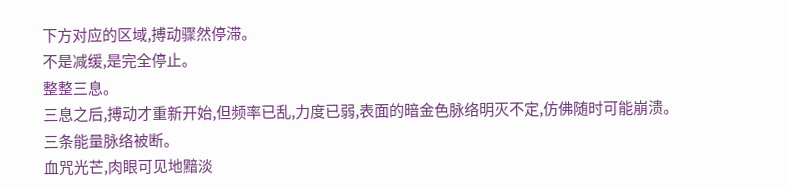下方对应的区域,搏动骤然停滞。
不是减缓,是完全停止。
整整三息。
三息之后,搏动才重新开始,但频率已乱,力度已弱,表面的暗金色脉络明灭不定,仿佛随时可能崩溃。
三条能量脉络被断。
血咒光芒,肉眼可见地黯淡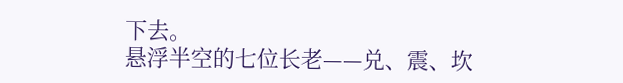下去。
悬浮半空的七位长老——兑、震、坎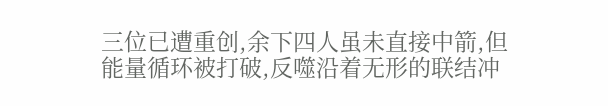三位已遭重创,余下四人虽未直接中箭,但能量循环被打破,反噬沿着无形的联结冲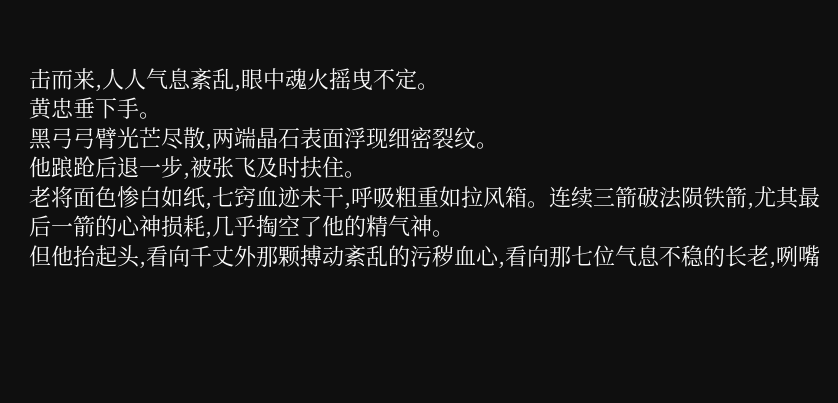击而来,人人气息紊乱,眼中魂火摇曳不定。
黄忠垂下手。
黑弓弓臂光芒尽散,两端晶石表面浮现细密裂纹。
他踉跄后退一步,被张飞及时扶住。
老将面色惨白如纸,七窍血迹未干,呼吸粗重如拉风箱。连续三箭破法陨铁箭,尤其最后一箭的心神损耗,几乎掏空了他的精气神。
但他抬起头,看向千丈外那颗搏动紊乱的污秽血心,看向那七位气息不稳的长老,咧嘴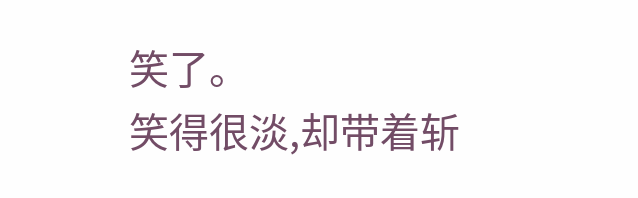笑了。
笑得很淡,却带着斩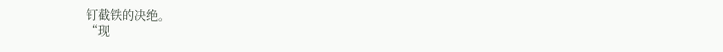钉截铁的决绝。
“现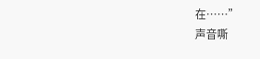在……”
声音嘶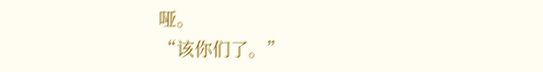哑。
“该你们了。”